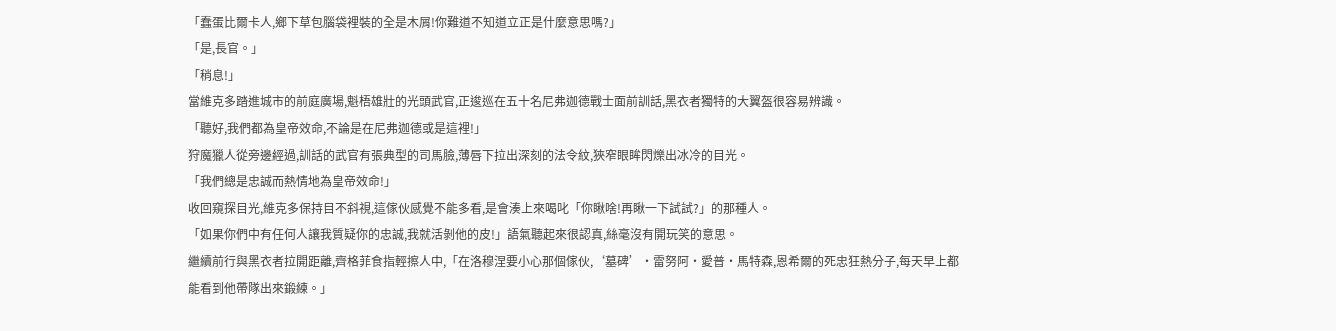「蠢蛋比爾卡人,鄉下草包腦袋裡裝的全是木屑!你難道不知道立正是什麼意思嗎?」
「是,長官。」
「稍息!」
當維克多踏進城市的前庭廣場,魁梧雄壯的光頭武官,正逡巡在五十名尼弗迦德戰士面前訓話,黑衣者獨特的大翼盔很容易辨識。
「聽好,我們都為皇帝效命,不論是在尼弗迦德或是這裡!」
狩魔獵人從旁邊經過,訓話的武官有張典型的司馬臉,薄唇下拉出深刻的法令紋,狹窄眼眸閃爍出冰冷的目光。
「我們總是忠誠而熱情地為皇帝效命!」
收回窺探目光,維克多保持目不斜視,這傢伙感覺不能多看,是會湊上來喝叱「你瞅啥!再瞅一下試試?」的那種人。
「如果你們中有任何人讓我質疑你的忠誠,我就活剝他的皮!」語氣聽起來很認真,絲毫沒有開玩笑的意思。
繼續前行與黑衣者拉開距離,齊格菲食指輕擦人中,「在洛穆涅要小心那個傢伙,‘墓碑’·雷努阿·愛普·馬特森,恩希爾的死忠狂熱分子,每天早上都能看到他帶隊出來鍛練。」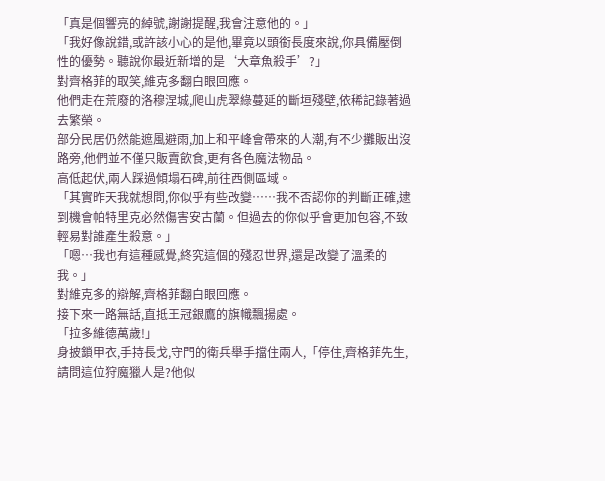「真是個響亮的綽號,謝謝提醒,我會注意他的。」
「我好像說錯,或許該小心的是他,畢竟以頭銜長度來說,你具備壓倒性的優勢。聽說你最近新增的是‘大章魚殺手’?」
對齊格菲的取笑,維克多翻白眼回應。
他們走在荒廢的洛穆涅城,爬山虎翠綠蔓延的斷垣殘壁,依稀記錄著過去繁榮。
部分民居仍然能遮風避雨,加上和平峰會帶來的人潮,有不少攤販出沒路旁,他們並不僅只販賣飲食,更有各色魔法物品。
高低起伏,兩人踩過傾塌石碑,前往西側區域。
「其實昨天我就想問,你似乎有些改變……我不否認你的判斷正確,逮到機會帕特里克必然傷害安古蘭。但過去的你似乎會更加包容,不致輕易對誰產生殺意。」
「嗯…我也有這種感覺,終究這個的殘忍世界,還是改變了溫柔的我。」
對維克多的辯解,齊格菲翻白眼回應。
接下來一路無話,直抵王冠銀鷹的旗幟飄揚處。
「拉多維德萬歲!」
身披鎖甲衣,手持長戈,守門的衛兵舉手擋住兩人,「停住,齊格菲先生,請問這位狩魔獵人是?他似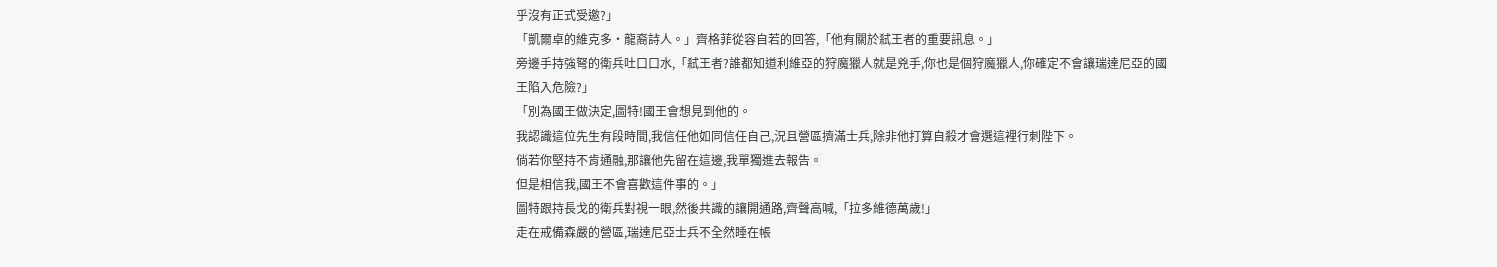乎沒有正式受邀?」
「凱爾卓的維克多·龍裔詩人。」齊格菲從容自若的回答,「他有關於弒王者的重要訊息。」
旁邊手持強弩的衛兵吐口口水,「弒王者?誰都知道利維亞的狩魔獵人就是兇手,你也是個狩魔獵人,你確定不會讓瑞達尼亞的國王陷入危險?」
「別為國王做決定,圖特!國王會想見到他的。
我認識這位先生有段時間,我信任他如同信任自己,況且營區擠滿士兵,除非他打算自殺才會選這裡行刺陛下。
倘若你堅持不肯通融,那讓他先留在這邊,我單獨進去報告。
但是相信我,國王不會喜歡這件事的。」
圖特跟持長戈的衛兵對視一眼,然後共識的讓開通路,齊聲高喊,「拉多維德萬歲!」
走在戒備森嚴的營區,瑞達尼亞士兵不全然睡在帳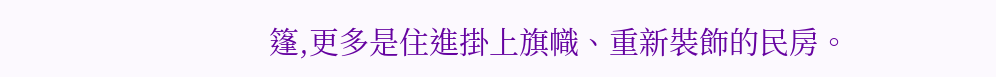篷,更多是住進掛上旗幟、重新裝飾的民房。